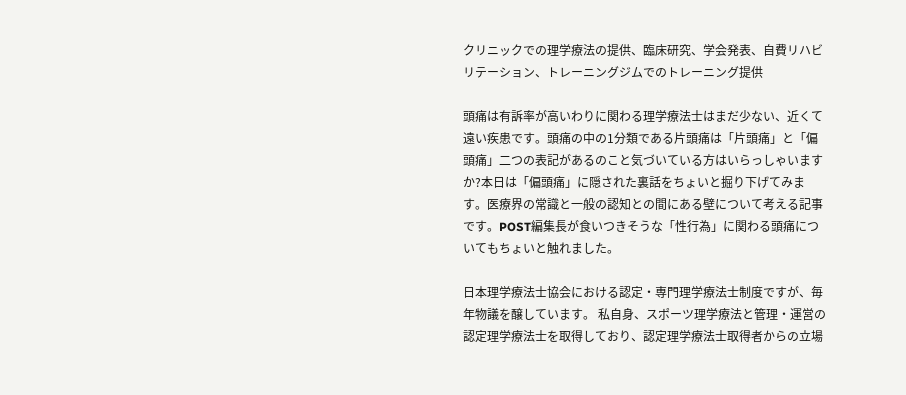クリニックでの理学療法の提供、臨床研究、学会発表、自費リハビリテーション、トレーニングジムでのトレーニング提供

頭痛は有訴率が高いわりに関わる理学療法士はまだ少ない、近くて遠い疾患です。頭痛の中の1分類である片頭痛は「片頭痛」と「偏頭痛」二つの表記があるのこと気づいている方はいらっしゃいますか?本日は「偏頭痛」に隠された裏話をちょいと掘り下げてみます。医療界の常識と一般の認知との間にある壁について考える記事です。POST編集長が食いつきそうな「性行為」に関わる頭痛についてもちょいと触れました。

日本理学療法士協会における認定・専門理学療法士制度ですが、毎年物議を醸しています。 私自身、スポーツ理学療法と管理・運営の認定理学療法士を取得しており、認定理学療法士取得者からの立場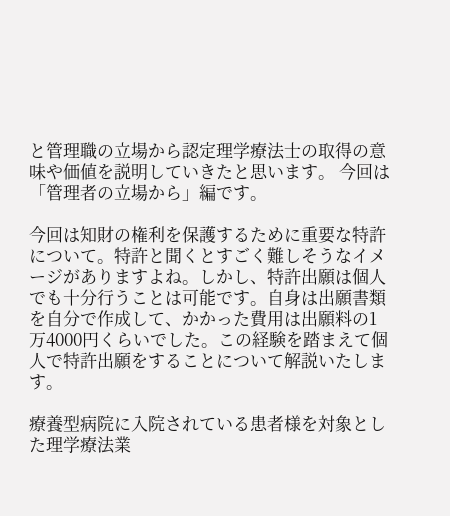と管理職の立場から認定理学療法士の取得の意味や価値を説明していきたと思います。 今回は「管理者の立場から」編です。

今回は知財の権利を保護するために重要な特許について。特許と聞くとすごく難しそうなイメージがありますよね。しかし、特許出願は個人でも十分行うことは可能です。自身は出願書類を自分で作成して、かかった費用は出願料の1万4000円くらいでした。この経験を踏まえて個人で特許出願をすることについて解説いたします。

療養型病院に入院されている患者様を対象とした理学療法業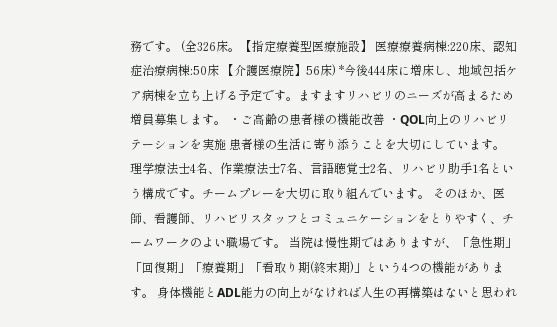務です。 (全326床。【指定療養型医療施設】 医療療養病棟:220床、認知症治療病棟:50床 【介護医療院】56床) *今後444床に増床し、地域包括ケア病棟を立ち上げる予定です。ますますリハビリのニーズが高まるため増員募集します。 ・ご高齢の患者様の機能改善 ・QOL向上のリハビリテーションを実施 患者様の生活に寄り添うことを大切にしています。 理学療法士4名、作業療法士7名、言語聴覚士2名、リハビリ助手1名という構成です。チームプレーを大切に取り組んでいます。 そのほか、医師、看護師、リハビリスタッフとコミュニケーションをとりやすく、チームワークのよい職場です。 当院は慢性期ではありますが、「急性期」「回復期」「療養期」「看取り期(終末期)」という4つの機能があります。 身体機能とADL能力の向上がなければ人生の再構築はないと思われ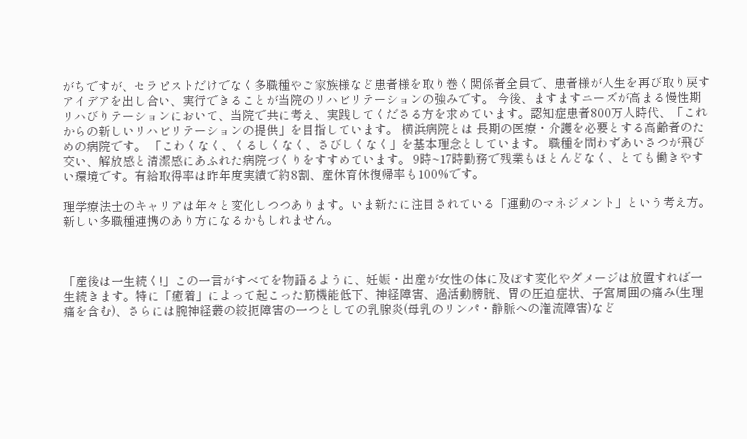がちですが、セラピストだけでなく多職種やご家族様など患者様を取り巻く関係者全員で、患者様が人生を再び取り戻すアイデアを出し合い、実行できることが当院のリハビリテーションの強みです。 今後、ますますニーズが高まる慢性期リハびりテーションにおいて、当院で共に考え、実践してくださる方を求めています。認知症患者800万人時代、「これからの新しいリハビリテーションの提供」を目指しています。 横浜病院とは 長期の医療・介護を必要とする高齢者のための病院です。 「こわくなく、くるしくなく、さびしくなく」を基本理念としています。 職種を問わずあいさつが飛び交い、解放感と清潔感にあふれた病院づくりをすすめています。 9時~17時勤務で残業もほとんどなく、とても働きやすい環境です。有給取得率は昨年度実績で約8割、産休育休復帰率も100%です。

理学療法士のキャリアは年々と変化しつつあります。いま新たに注目されている「運動のマネジメント」という考え方。 新しい多職種連携のあり方になるかもしれません。



「産後は一生続く!」この一言がすべてを物語るように、妊娠・出産が女性の体に及ぼす変化やダメージは放置すれば一生続きます。特に「癒着」によって起こった筋機能低下、神経障害、過活動膀胱、胃の圧迫症状、子宮周囲の痛み(生理痛を含む)、さらには腕神経叢の絞扼障害の一つとしての乳腺炎(母乳のリンパ・静脈への潅流障害)など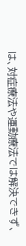は、対症療法や運動療法では解決できず、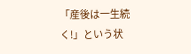「産後は一生続く!」という状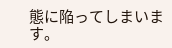態に陥ってしまいます。